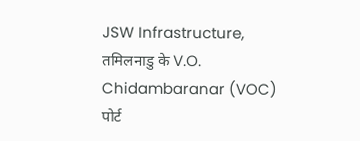JSW Infrastructure, तमिलनाडु के V.O. Chidambaranar (VOC) पोर्ट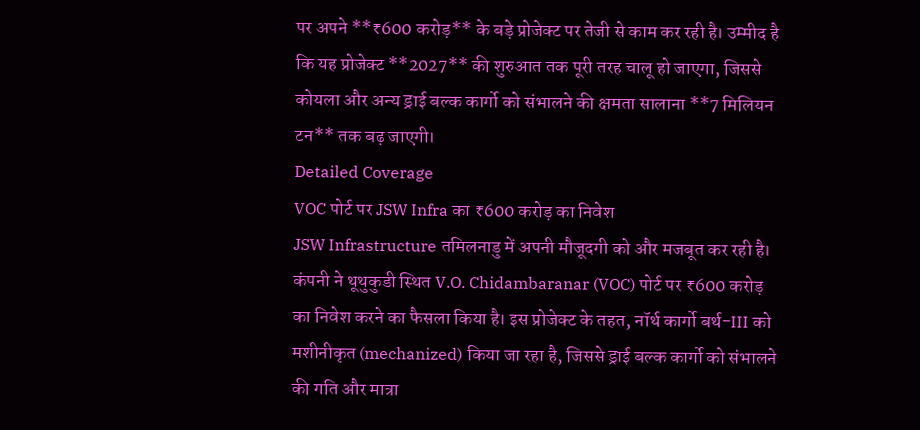पर अपने **₹600 करोड़** के बड़े प्रोजेक्ट पर तेजी से काम कर रही है। उम्मीद है कि यह प्रोजेक्ट **2027** की शुरुआत तक पूरी तरह चालू हो जाएगा, जिससे कोयला और अन्य ड्राई बल्क कार्गो को संभालने की क्षमता सालाना **7 मिलियन टन** तक बढ़ जाएगी।
Detailed Coverage
VOC पोर्ट पर JSW Infra का ₹600 करोड़ का निवेश
JSW Infrastructure तमिलनाडु में अपनी मौजूदगी को और मजबूत कर रही है। कंपनी ने थूथुकुडी स्थित V.O. Chidambaranar (VOC) पोर्ट पर ₹600 करोड़ का निवेश करने का फैसला किया है। इस प्रोजेक्ट के तहत, नॉर्थ कार्गो बर्थ-III को मशीनीकृत (mechanized) किया जा रहा है, जिससे ड्राई बल्क कार्गो को संभालने की गति और मात्रा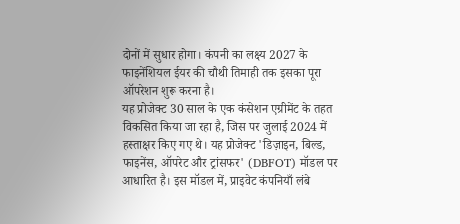दोनों में सुधार होगा। कंपनी का लक्ष्य 2027 के फाइनेंशियल ईयर की चौथी तिमाही तक इसका पूरा ऑपरेशन शुरू करना है।
यह प्रोजेक्ट 30 साल के एक कंसेशन एग्रीमेंट के तहत विकसित किया जा रहा है, जिस पर जुलाई 2024 में हस्ताक्षर किए गए थे। यह प्रोजेक्ट 'डिज़ाइन, बिल्ड, फाइनेंस, ऑपरेट और ट्रांसफर' (DBFOT) मॉडल पर आधारित है। इस मॉडल में, प्राइवेट कंपनियाँ लंबे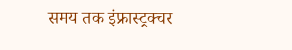समय तक इंफ्रास्ट्रक्चर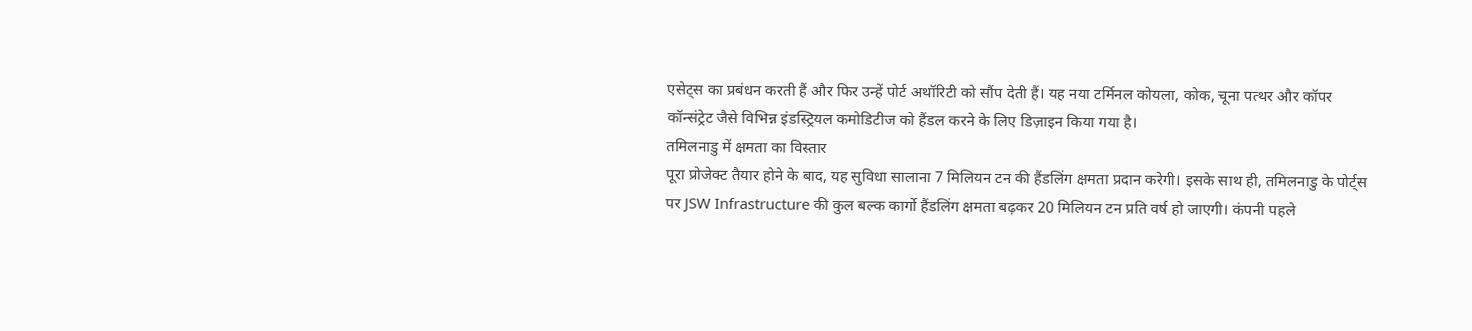एसेट्स का प्रबंधन करती हैं और फिर उन्हें पोर्ट अथॉरिटी को सौंप देती हैं। यह नया टर्मिनल कोयला, कोक, चूना पत्थर और कॉपर कॉन्संट्रेट जैसे विभिन्न इंडस्ट्रियल कमोडिटीज को हैंडल करने के लिए डिज़ाइन किया गया है।
तमिलनाडु में क्षमता का विस्तार
पूरा प्रोजेक्ट तैयार होने के बाद, यह सुविधा सालाना 7 मिलियन टन की हैंडलिंग क्षमता प्रदान करेगी। इसके साथ ही, तमिलनाडु के पोर्ट्स पर JSW Infrastructure की कुल बल्क कार्गो हैंडलिंग क्षमता बढ़कर 20 मिलियन टन प्रति वर्ष हो जाएगी। कंपनी पहले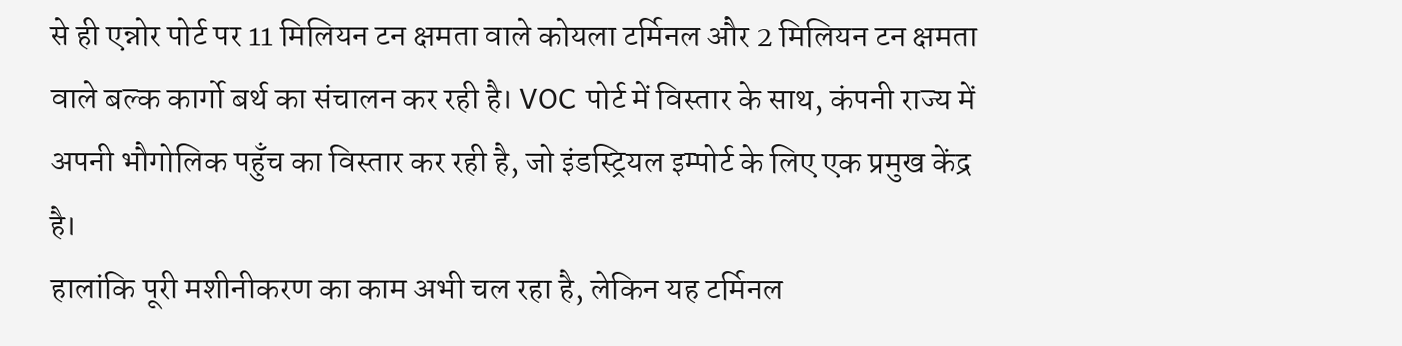से ही एन्नोर पोर्ट पर 11 मिलियन टन क्षमता वाले कोयला टर्मिनल और 2 मिलियन टन क्षमता वाले बल्क कार्गो बर्थ का संचालन कर रही है। VOC पोर्ट में विस्तार के साथ, कंपनी राज्य में अपनी भौगोलिक पहुँच का विस्तार कर रही है, जो इंडस्ट्रियल इम्पोर्ट के लिए एक प्रमुख केंद्र है।
हालांकि पूरी मशीनीकरण का काम अभी चल रहा है, लेकिन यह टर्मिनल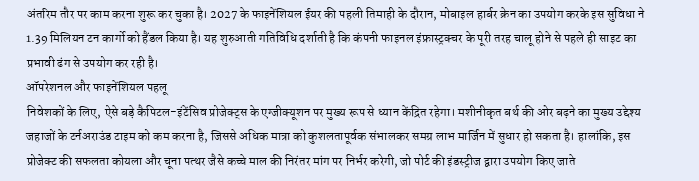अंतरिम तौर पर काम करना शुरू कर चुका है। 2027 के फाइनेंशियल ईयर की पहली तिमाही के दौरान, मोबाइल हार्बर क्रेन का उपयोग करके इस सुविधा ने 1.39 मिलियन टन कार्गो को हैंडल किया है। यह शुरुआती गतिविधि दर्शाती है कि कंपनी फाइनल इंफ्रास्ट्रक्चर के पूरी तरह चालू होने से पहले ही साइट का प्रभावी ढंग से उपयोग कर रही है।
ऑपरेशनल और फाइनेंशियल पहलू
निवेशकों के लिए, ऐसे बड़े कैपिटल-इंटेंसिव प्रोजेक्ट्स के एग्जीक्यूशन पर मुख्य रूप से ध्यान केंद्रित रहेगा। मशीनीकृत बर्थ की ओर बढ़ने का मुख्य उद्देश्य जहाजों के टर्नअराउंड टाइम को कम करना है, जिससे अधिक मात्रा को कुशलतापूर्वक संभालकर समग्र लाभ मार्जिन में सुधार हो सकता है। हालांकि, इस प्रोजेक्ट की सफलता कोयला और चूना पत्थर जैसे कच्चे माल की निरंतर मांग पर निर्भर करेगी, जो पोर्ट की इंडस्ट्रीज द्वारा उपयोग किए जाते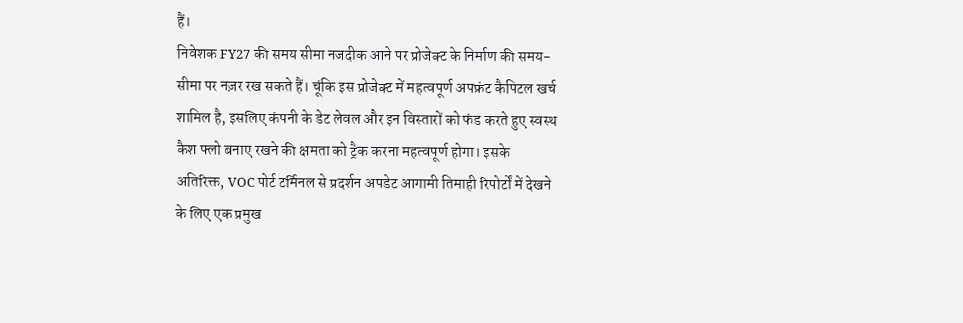हैं।
निवेशक FY27 की समय सीमा नजदीक आने पर प्रोजेक्ट के निर्माण की समय-सीमा पर नज़र रख सकते हैं। चूंकि इस प्रोजेक्ट में महत्वपूर्ण अपफ्रंट कैपिटल खर्च शामिल है, इसलिए कंपनी के डेट लेवल और इन विस्तारों को फंड करते हुए स्वस्थ कैश फ्लो बनाए रखने की क्षमता को ट्रैक करना महत्वपूर्ण होगा। इसके अतिरिक्त, VOC पोर्ट टर्मिनल से प्रदर्शन अपडेट आगामी तिमाही रिपोर्टों में देखने के लिए एक प्रमुख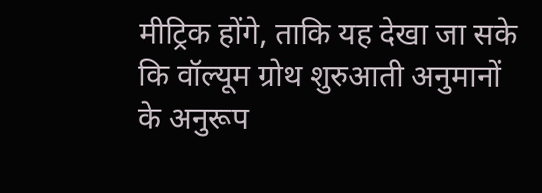मीट्रिक होंगे, ताकि यह देखा जा सके कि वॉल्यूम ग्रोथ शुरुआती अनुमानों के अनुरूप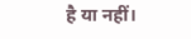है या नहीं।